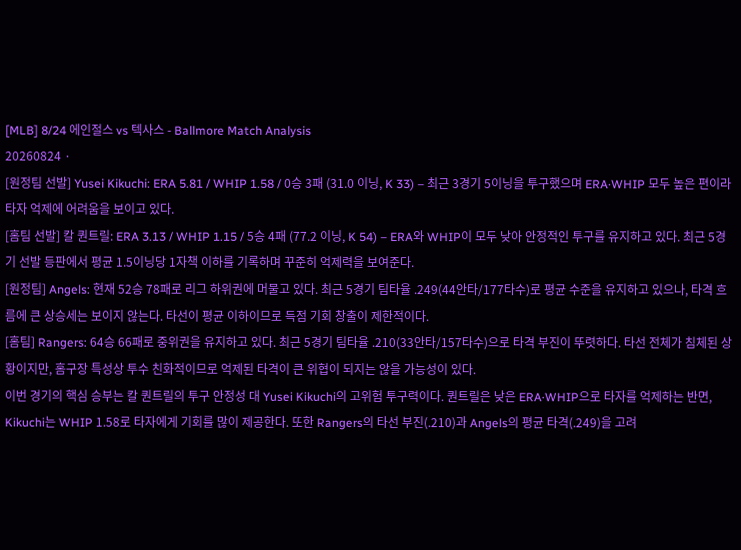[MLB] 8/24 에인절스 vs 텍사스 - Ballmore Match Analysis
20260824 ·
[원정팀 선발] Yusei Kikuchi: ERA 5.81 / WHIP 1.58 / 0승 3패 (31.0 이닝, K 33) – 최근 3경기 5이닝을 투구했으며 ERA·WHIP 모두 높은 편이라 타자 억제에 어려움을 보이고 있다.
[홈팀 선발] 칼 퀀트릴: ERA 3.13 / WHIP 1.15 / 5승 4패 (77.2 이닝, K 54) – ERA와 WHIP이 모두 낮아 안정적인 투구를 유지하고 있다. 최근 5경기 선발 등판에서 평균 1.5이닝당 1자책 이하를 기록하며 꾸준히 억제력을 보여준다.
[원정팀] Angels: 현재 52승 78패로 리그 하위권에 머물고 있다. 최근 5경기 팀타율 .249(44안타/177타수)로 평균 수준을 유지하고 있으나, 타격 흐름에 큰 상승세는 보이지 않는다. 타선이 평균 이하이므로 득점 기회 창출이 제한적이다.
[홈팀] Rangers: 64승 66패로 중위권을 유지하고 있다. 최근 5경기 팀타율 .210(33안타/157타수)으로 타격 부진이 뚜렷하다. 타선 전체가 침체된 상황이지만, 홈구장 특성상 투수 친화적이므로 억제된 타격이 큰 위협이 되지는 않을 가능성이 있다.
이번 경기의 핵심 승부는 칼 퀀트릴의 투구 안정성 대 Yusei Kikuchi의 고위험 투구력이다. 퀀트릴은 낮은 ERA·WHIP으로 타자를 억제하는 반면, Kikuchi는 WHIP 1.58로 타자에게 기회를 많이 제공한다. 또한 Rangers의 타선 부진(.210)과 Angels의 평균 타격(.249)을 고려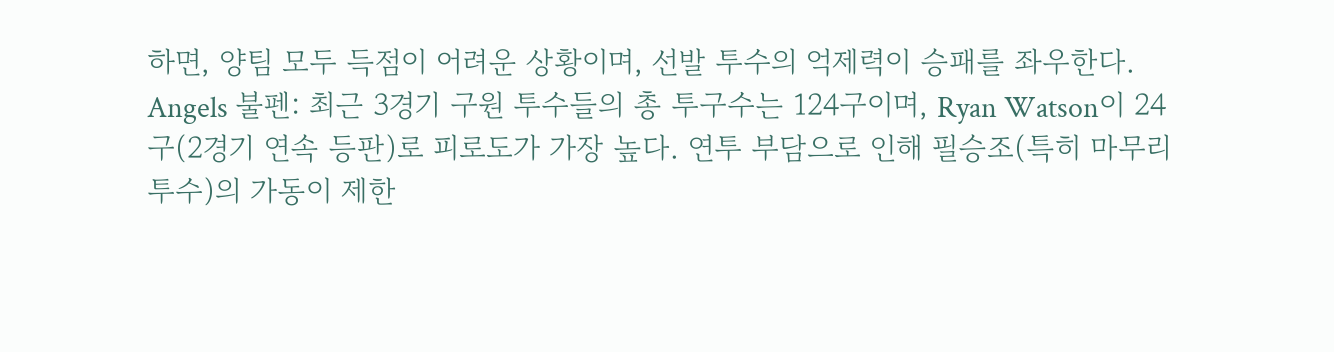하면, 양팀 모두 득점이 어려운 상황이며, 선발 투수의 억제력이 승패를 좌우한다.
Angels 불펜: 최근 3경기 구원 투수들의 총 투구수는 124구이며, Ryan Watson이 24구(2경기 연속 등판)로 피로도가 가장 높다. 연투 부담으로 인해 필승조(특히 마무리 투수)의 가동이 제한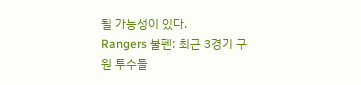될 가능성이 있다.
Rangers 불펜: 최근 3경기 구원 투수들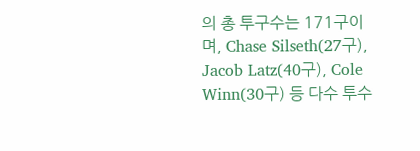의 총 투구수는 171구이며, Chase Silseth(27구), Jacob Latz(40구), Cole Winn(30구) 등 다수 투수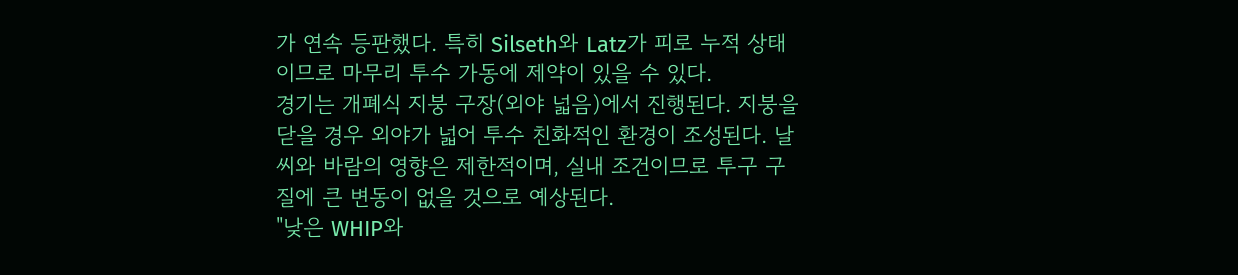가 연속 등판했다. 특히 Silseth와 Latz가 피로 누적 상태이므로 마무리 투수 가동에 제약이 있을 수 있다.
경기는 개폐식 지붕 구장(외야 넓음)에서 진행된다. 지붕을 닫을 경우 외야가 넓어 투수 친화적인 환경이 조성된다. 날씨와 바람의 영향은 제한적이며, 실내 조건이므로 투구 구질에 큰 변동이 없을 것으로 예상된다.
"낮은 WHIP와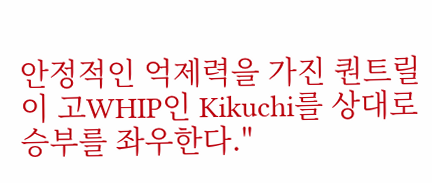안정적인 억제력을 가진 퀀트릴이 고WHIP인 Kikuchi를 상대로 승부를 좌우한다."